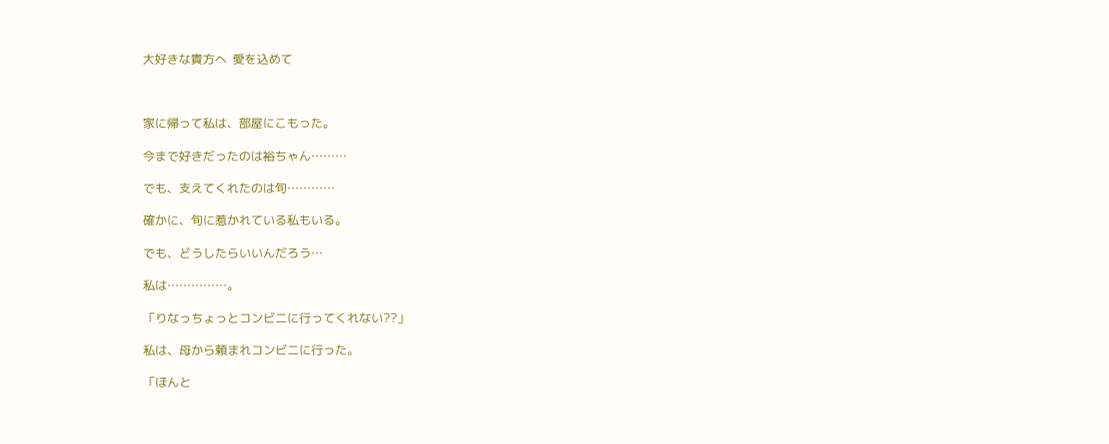大好きな貴方へ  愛を込めて



家に帰って私は、部屋にこもった。

今まで好きだったのは裕ちゃん………

でも、支えてくれたのは旬…………

確かに、旬に惹かれている私もいる。

でも、どうしたらいいんだろう…

私は……………。

「りなっちょっとコンビニに行ってくれない??」

私は、母から頼まれコンビニに行った。

「ほんと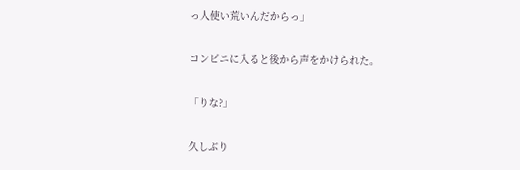っ人使い荒いんだからっ」

コンビニに入ると後から声をかけられた。

「りな?」

久しぶり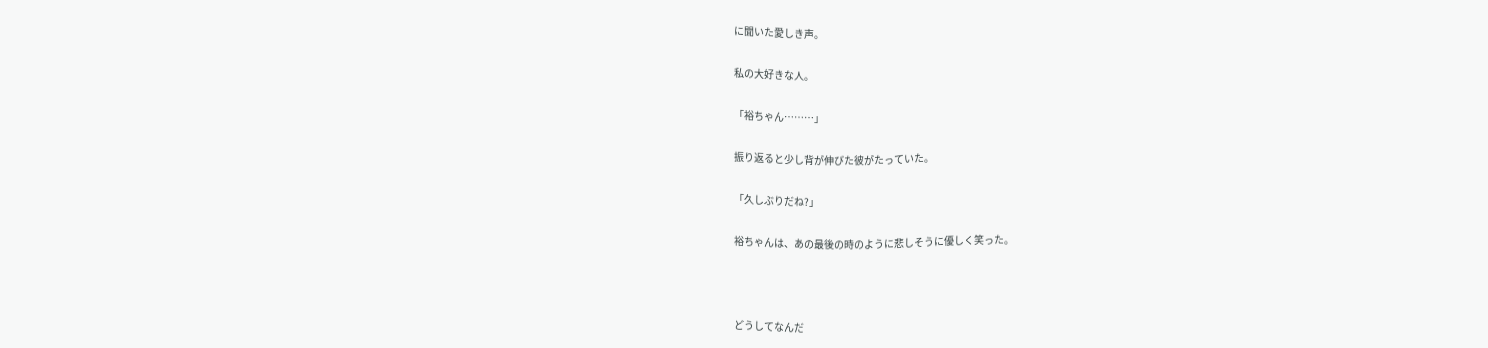に聞いた愛しき声。

私の大好きな人。

「裕ちゃん………」

振り返ると少し背が伸びた彼がたっていた。

「久しぶりだね?」

裕ちゃんは、あの最後の時のように悲しそうに優しく笑った。



どうしてなんだ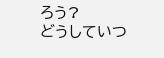ろう?
どうしていつ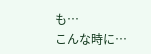も…
こんな時に…